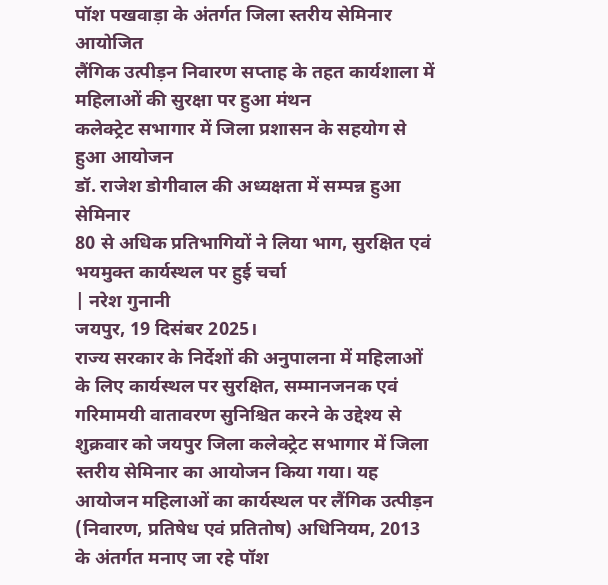पॉश पखवाड़ा के अंतर्गत जिला स्तरीय सेमिनार आयोजित
लैंगिक उत्पीड़न निवारण सप्ताह के तहत कार्यशाला में महिलाओं की सुरक्षा पर हुआ मंथन
कलेक्ट्रेट सभागार में जिला प्रशासन के सहयोग से हुआ आयोजन
डॉ. राजेश डोगीवाल की अध्यक्षता में सम्पन्न हुआ सेमिनार
80 से अधिक प्रतिभागियों ने लिया भाग, सुरक्षित एवं भयमुक्त कार्यस्थल पर हुई चर्चा
| नरेश गुनानी
जयपुर, 19 दिसंबर 2025।
राज्य सरकार के निर्देशों की अनुपालना में महिलाओं के लिए कार्यस्थल पर सुरक्षित, सम्मानजनक एवं गरिमामयी वातावरण सुनिश्चित करने के उद्देश्य से शुक्रवार को जयपुर जिला कलेक्ट्रेट सभागार में जिला स्तरीय सेमिनार का आयोजन किया गया। यह आयोजन महिलाओं का कार्यस्थल पर लैंगिक उत्पीड़न (निवारण, प्रतिषेध एवं प्रतितोष) अधिनियम, 2013 के अंतर्गत मनाए जा रहे पॉश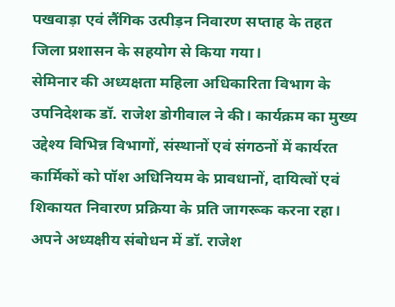पखवाड़ा एवं लैंगिक उत्पीड़न निवारण सप्ताह के तहत जिला प्रशासन के सहयोग से किया गया।
सेमिनार की अध्यक्षता महिला अधिकारिता विभाग के उपनिदेशक डॉ. राजेश डोगीवाल ने की। कार्यक्रम का मुख्य उद्देश्य विभिन्न विभागों, संस्थानों एवं संगठनों में कार्यरत कार्मिकों को पॉश अधिनियम के प्रावधानों, दायित्वों एवं शिकायत निवारण प्रक्रिया के प्रति जागरूक करना रहा।
अपने अध्यक्षीय संबोधन में डॉ. राजेश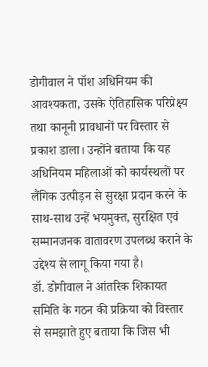डोगीवाल ने पॉश अधिनियम की आवश्यकता, उसके ऐतिहासिक परिप्रेक्ष्य तथा कानूनी प्रावधानों पर विस्तार से प्रकाश डाला। उन्होंने बताया कि यह अधिनियम महिलाओं को कार्यस्थलों पर लैंगिक उत्पीड़न से सुरक्षा प्रदान करने के साथ-साथ उन्हें भयमुक्त, सुरक्षित एवं सम्मानजनक वातावरण उपलब्ध कराने के उद्देश्य से लागू किया गया है।
डॉ. डोगीवाल ने आंतरिक शिकायत समिति के गठन की प्रक्रिया को विस्तार से समझाते हुए बताया कि जिस भी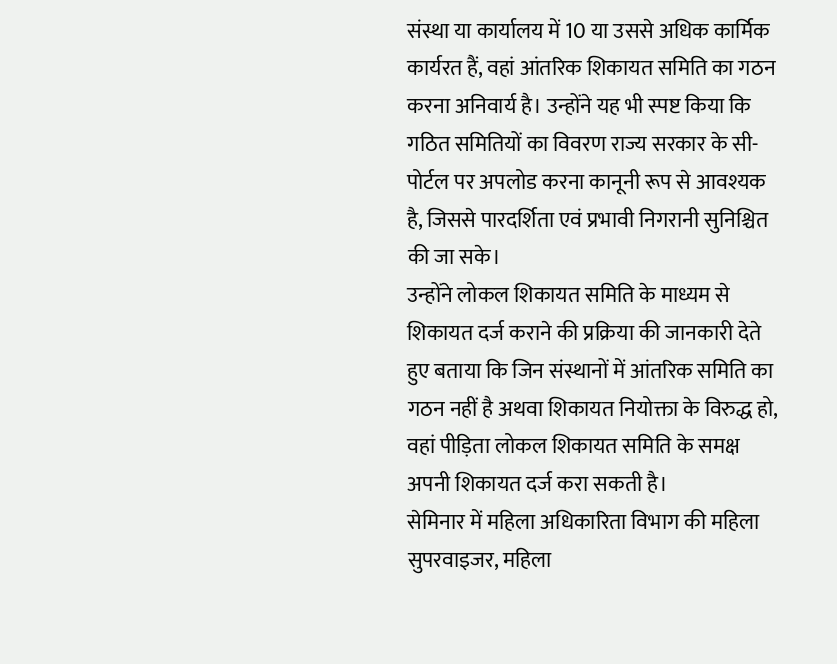संस्था या कार्यालय में 10 या उससे अधिक कार्मिक कार्यरत हैं, वहां आंतरिक शिकायत समिति का गठन करना अनिवार्य है। उन्होंने यह भी स्पष्ट किया कि गठित समितियों का विवरण राज्य सरकार के सी-पोर्टल पर अपलोड करना कानूनी रूप से आवश्यक है, जिससे पारदर्शिता एवं प्रभावी निगरानी सुनिश्चित की जा सके।
उन्होंने लोकल शिकायत समिति के माध्यम से शिकायत दर्ज कराने की प्रक्रिया की जानकारी देते हुए बताया कि जिन संस्थानों में आंतरिक समिति का गठन नहीं है अथवा शिकायत नियोक्ता के विरुद्ध हो, वहां पीड़िता लोकल शिकायत समिति के समक्ष अपनी शिकायत दर्ज करा सकती है।
सेमिनार में महिला अधिकारिता विभाग की महिला सुपरवाइजर, महिला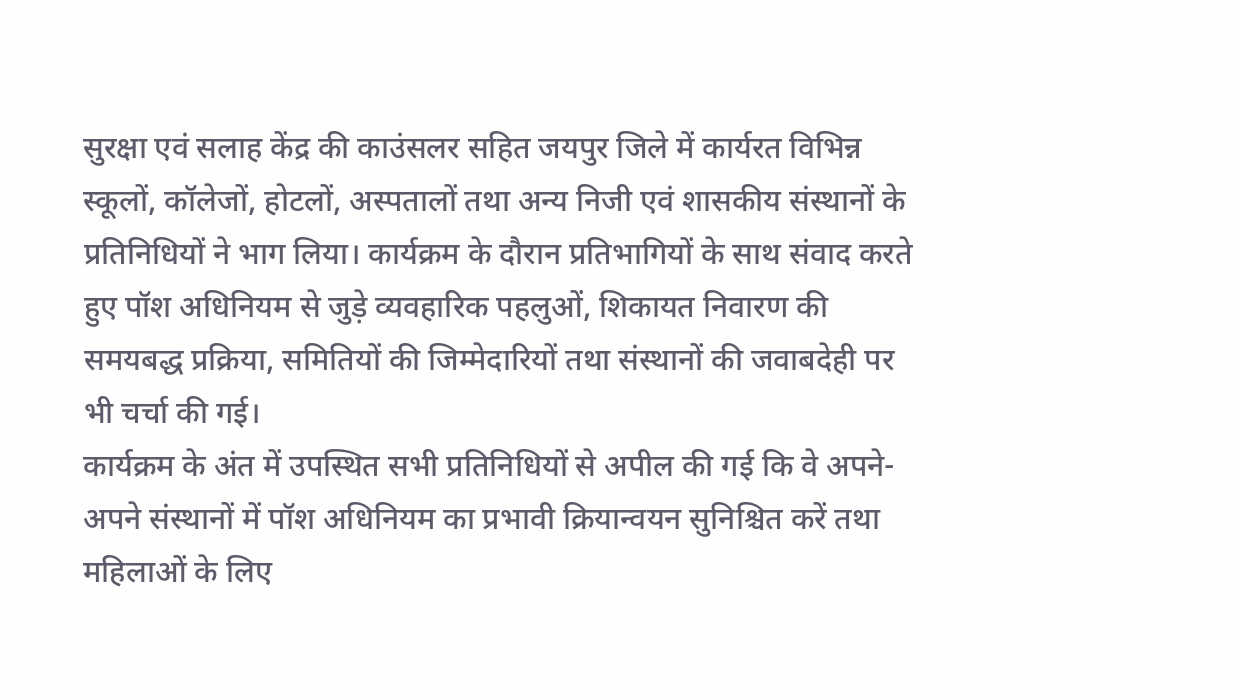सुरक्षा एवं सलाह केंद्र की काउंसलर सहित जयपुर जिले में कार्यरत विभिन्न स्कूलों, कॉलेजों, होटलों, अस्पतालों तथा अन्य निजी एवं शासकीय संस्थानों के प्रतिनिधियों ने भाग लिया। कार्यक्रम के दौरान प्रतिभागियों के साथ संवाद करते हुए पॉश अधिनियम से जुड़े व्यवहारिक पहलुओं, शिकायत निवारण की समयबद्ध प्रक्रिया, समितियों की जिम्मेदारियों तथा संस्थानों की जवाबदेही पर भी चर्चा की गई।
कार्यक्रम के अंत में उपस्थित सभी प्रतिनिधियों से अपील की गई कि वे अपने-अपने संस्थानों में पॉश अधिनियम का प्रभावी क्रियान्वयन सुनिश्चित करें तथा महिलाओं के लिए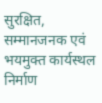सुरक्षित, सम्मानजनक एवं भयमुक्त कार्यस्थल निर्माण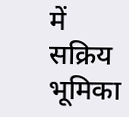में सक्रिय भूमिका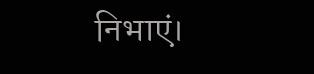निभाएं।